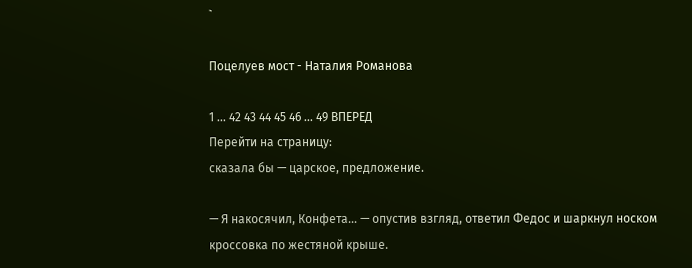`

Поцелуев мост - Наталия Романова

1 ... 42 43 44 45 46 ... 49 ВПЕРЕД
Перейти на страницу:
сказала бы — царское, предложение.

— Я накосячил, Конфета… — опустив взгляд, ответил Федос и шаркнул носком кроссовка по жестяной крыше.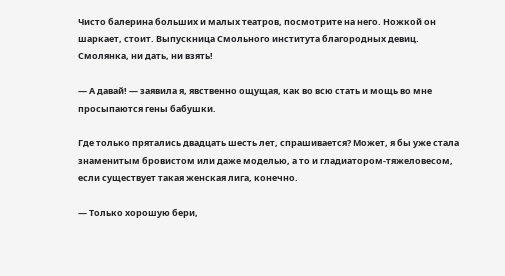Чисто балерина больших и малых театров, посмотрите на него. Ножкой он шаркает, стоит. Выпускница Смольного института благородных девиц. Смолянка, ни дать, ни взять!

— А давай! — заявила я, явственно ощущая, как во всю стать и мощь во мне просыпаются гены бабушки.

Где только прятались двадцать шесть лет, спрашивается? Может, я бы уже стала знаменитым бровистом или даже моделью, а то и гладиатором-тяжеловесом, если существует такая женская лига, конечно.

— Только хорошую бери,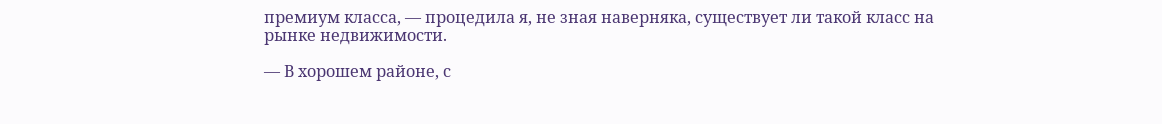премиум класса, — процедила я, не зная наверняка, существует ли такой класс на рынке недвижимости.

— В хорошем районе, с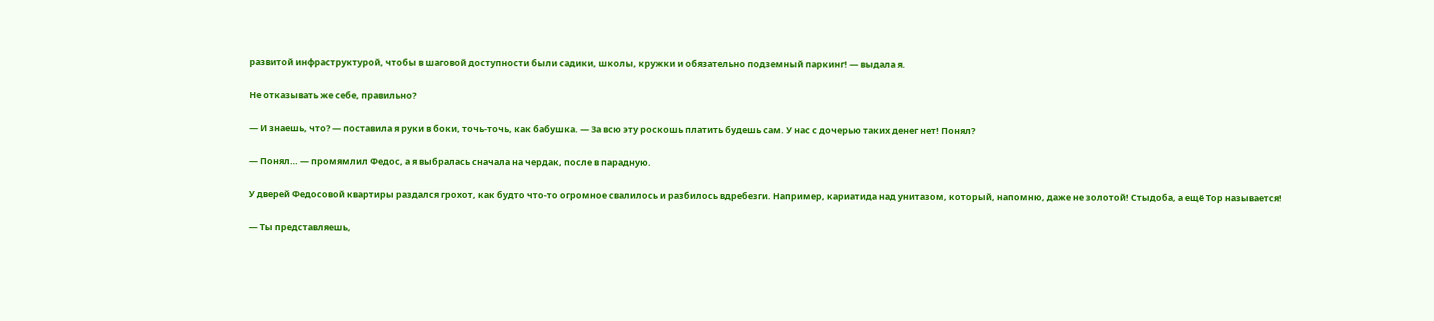развитой инфраструктурой, чтобы в шаговой доступности были садики, школы, кружки и обязательно подземный паркинг! — выдала я.

Не отказывать же себе, правильно?

— И знаешь, что? — поставила я руки в боки, точь-точь, как бабушка. — За всю эту роскошь платить будешь сам. У нас с дочерью таких денег нет! Понял?

— Понял… — промямлил Федос, а я выбралась сначала на чердак, после в парадную.

У дверей Федосовой квартиры раздался грохот, как будто что-то огромное свалилось и разбилось вдребезги. Например, кариатида над унитазом, который, напомню, даже не золотой! Стыдоба, а ещё Тор называется!

— Ты представляешь,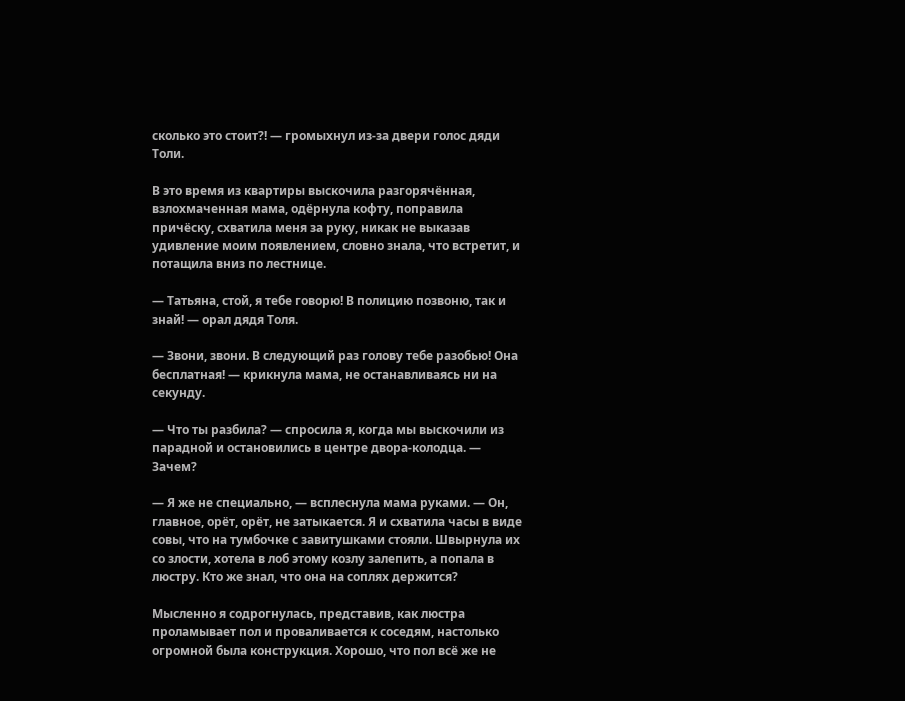сколько это стоит?! — громыхнул из-за двери голос дяди Толи.

В это время из квартиры выскочила разгорячённая, взлохмаченная мама, одёрнула кофту, поправила причёску, схватила меня за руку, никак не выказав удивление моим появлением, словно знала, что встретит, и потащила вниз по лестнице.

— Татьяна, стой, я тебе говорю! В полицию позвоню, так и знай! — орал дядя Толя.

— Звони, звони. В следующий раз голову тебе разобью! Она бесплатная! — крикнула мама, не останавливаясь ни на секунду.

— Что ты разбила? — спросила я, когда мы выскочили из парадной и остановились в центре двора-колодца. — Зачем?

— Я же не специально, — всплеснула мама руками. — Он, главное, орёт, орёт, не затыкается. Я и схватила часы в виде совы, что на тумбочке с завитушками стояли. Швырнула их со злости, хотела в лоб этому козлу залепить, а попала в люстру. Кто же знал, что она на соплях держится?

Мысленно я содрогнулась, представив, как люстра проламывает пол и проваливается к соседям, настолько огромной была конструкция. Хорошо, что пол всё же не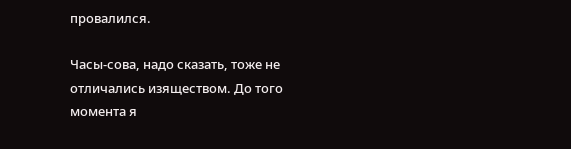провалился.

Часы-сова, надо сказать, тоже не отличались изяществом. До того момента я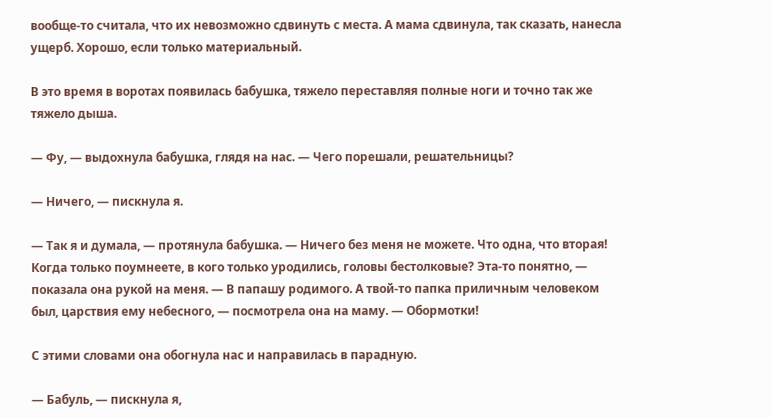вообще-то считала, что их невозможно сдвинуть с места. А мама сдвинула, так сказать, нанесла ущерб. Хорошо, если только материальный.

В это время в воротах появилась бабушка, тяжело переставляя полные ноги и точно так же тяжело дыша.

— Фу, — выдохнула бабушка, глядя на нас. — Чего порешали, решательницы?

— Ничего, — пискнула я.

— Так я и думала, — протянула бабушка. — Ничего без меня не можете. Что одна, что вторая! Когда только поумнеете, в кого только уродились, головы бестолковые? Эта-то понятно, — показала она рукой на меня. — В папашу родимого. А твой-то папка приличным человеком был, царствия ему небесного, — посмотрела она на маму. — Обормотки!

С этими словами она обогнула нас и направилась в парадную.

— Бабуль, — пискнула я,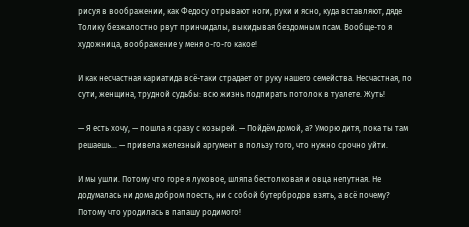рисуя в воображении, как Федосу отрывают ноги, руки и ясно, куда вставляют, дяде Толику безжалостно рвут принчидалы, выкидывая бездомным псам. Вообще-то я художница, воображение у меня о-го-го какое!

И как несчастная кариатида всё-таки страдает от руку нашего семейства. Несчастная, по сути, женщина, трудной судьбы: всю жизнь подпирать потолок в туалете. Жуть!

— Я есть хочу, — пошла я сразу с козырей. — Пойдём домой, а? Уморю дитя, пока ты там решаешь… — привела железный аргумент в пользу того, что нужно срочно уйти.

И мы ушли. Потому что горе я луковое, шляпа бестолковая и овца непутная. Не додумалась ни дома добром поесть, ни с собой бутербродов взять, а всё почему? Потому что уродилась в папашу родимого!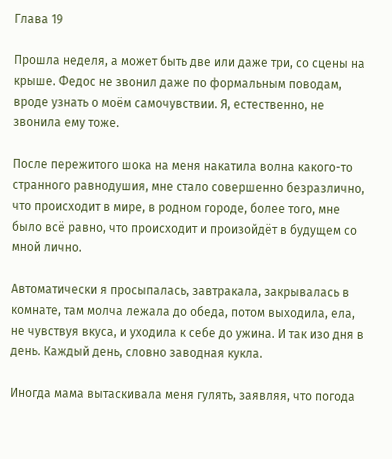Глава 19

Прошла неделя, а может быть две или даже три, со сцены на крыше. Федос не звонил даже по формальным поводам, вроде узнать о моём самочувствии. Я, естественно, не звонила ему тоже.

После пережитого шока на меня накатила волна какого-то странного равнодушия, мне стало совершенно безразлично, что происходит в мире, в родном городе, более того, мне было всё равно, что происходит и произойдёт в будущем со мной лично.

Автоматически я просыпалась, завтракала, закрывалась в комнате, там молча лежала до обеда, потом выходила, ела, не чувствуя вкуса, и уходила к себе до ужина. И так изо дня в день. Каждый день, словно заводная кукла.

Иногда мама вытаскивала меня гулять, заявляя, что погода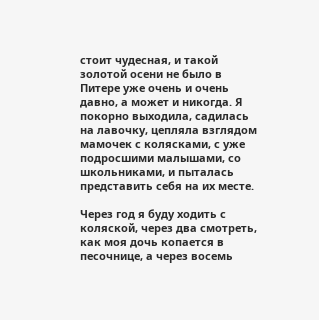стоит чудесная, и такой золотой осени не было в Питере уже очень и очень давно, а может и никогда. Я покорно выходила, садилась на лавочку, цепляла взглядом мамочек с колясками, с уже подросшими малышами, со школьниками, и пыталась представить себя на их месте.

Через год я буду ходить с коляской, через два смотреть, как моя дочь копается в песочнице, а через восемь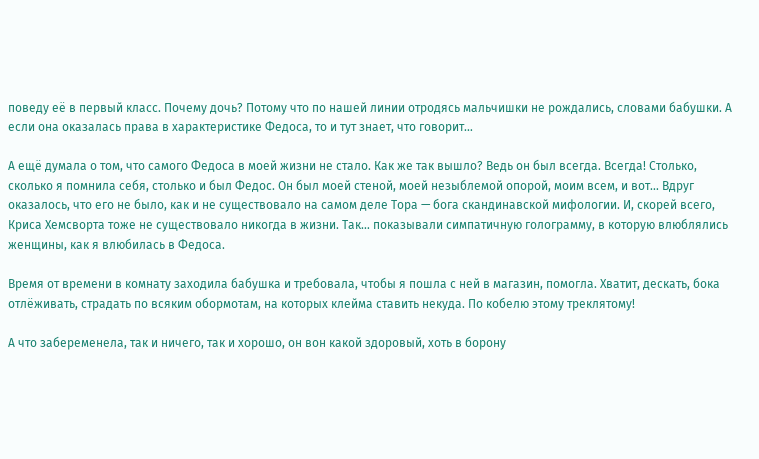поведу её в первый класс. Почему дочь? Потому что по нашей линии отродясь мальчишки не рождались, словами бабушки. А если она оказалась права в характеристике Федоса, то и тут знает, что говорит…

А ещё думала о том, что самого Федоса в моей жизни не стало. Как же так вышло? Ведь он был всегда. Всегда! Столько, сколько я помнила себя, столько и был Федос. Он был моей стеной, моей незыблемой опорой, моим всем, и вот… Вдруг оказалось, что его не было, как и не существовало на самом деле Тора — бога скандинавской мифологии. И, скорей всего, Криса Хемсворта тоже не существовало никогда в жизни. Так… показывали симпатичную голограмму, в которую влюблялись женщины, как я влюбилась в Федоса.

Время от времени в комнату заходила бабушка и требовала, чтобы я пошла с ней в магазин, помогла. Хватит, дескать, бока отлёживать, страдать по всяким обормотам, на которых клейма ставить некуда. По кобелю этому треклятому!

А что забеременела, так и ничего, так и хорошо, он вон какой здоровый, хоть в борону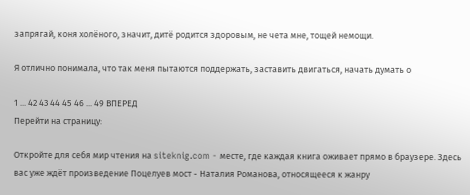запрягай, коня холёного, значит, дитё родится здоровым, не чета мне, тощей немощи.

Я отлично понимала, что так меня пытаются поддержать, заставить двигаться, начать думать о

1 ... 42 43 44 45 46 ... 49 ВПЕРЕД
Перейти на страницу:

Откройте для себя мир чтения на siteknig.com - месте, где каждая книга оживает прямо в браузере. Здесь вас уже ждёт произведение Поцелуев мост - Наталия Романова, относящееся к жанру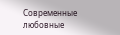Современные любовные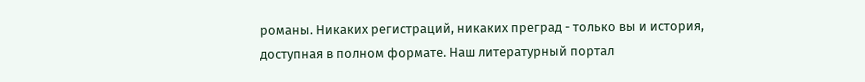романы. Никаких регистраций, никаких преград - только вы и история, доступная в полном формате. Наш литературный портал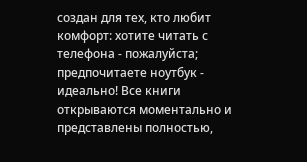создан для тех, кто любит комфорт: хотите читать с телефона - пожалуйста; предпочитаете ноутбук - идеально! Все книги открываются моментально и представлены полностью,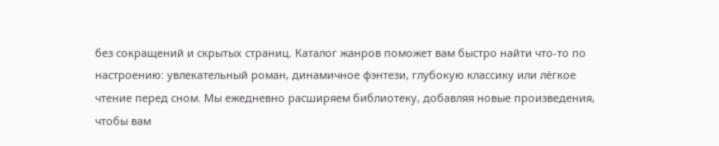без сокращений и скрытых страниц. Каталог жанров поможет вам быстро найти что-то по настроению: увлекательный роман, динамичное фэнтези, глубокую классику или лёгкое чтение перед сном. Мы ежедневно расширяем библиотеку, добавляя новые произведения, чтобы вам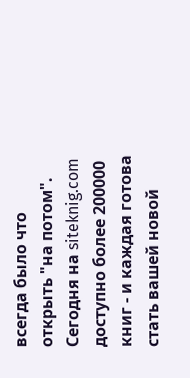всегда было что открыть "на потом". Сегодня на siteknig.com доступно более 200000 книг - и каждая готова стать вашей новой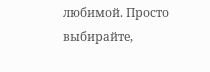любимой. Просто выбирайте,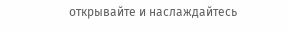открывайте и наслаждайтесь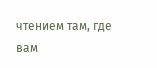чтением там, где вам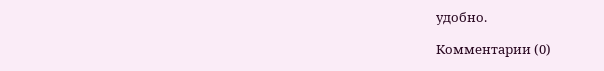удобно.

Комментарии (0)